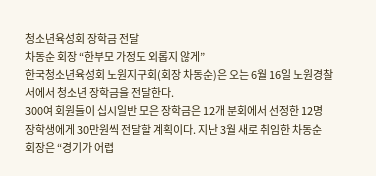청소년육성회 장학금 전달
차동순 회장 “한부모 가정도 외롭지 않게”
한국청소년육성회 노원지구회(회장 차동순)은 오는 6월 16일 노원경찰서에서 청소년 장학금을 전달한다.
300여 회원들이 십시일반 모은 장학금은 12개 분회에서 선정한 12명 장학생에게 30만원씩 전달할 계획이다. 지난 3월 새로 취임한 차동순 회장은 “경기가 어렵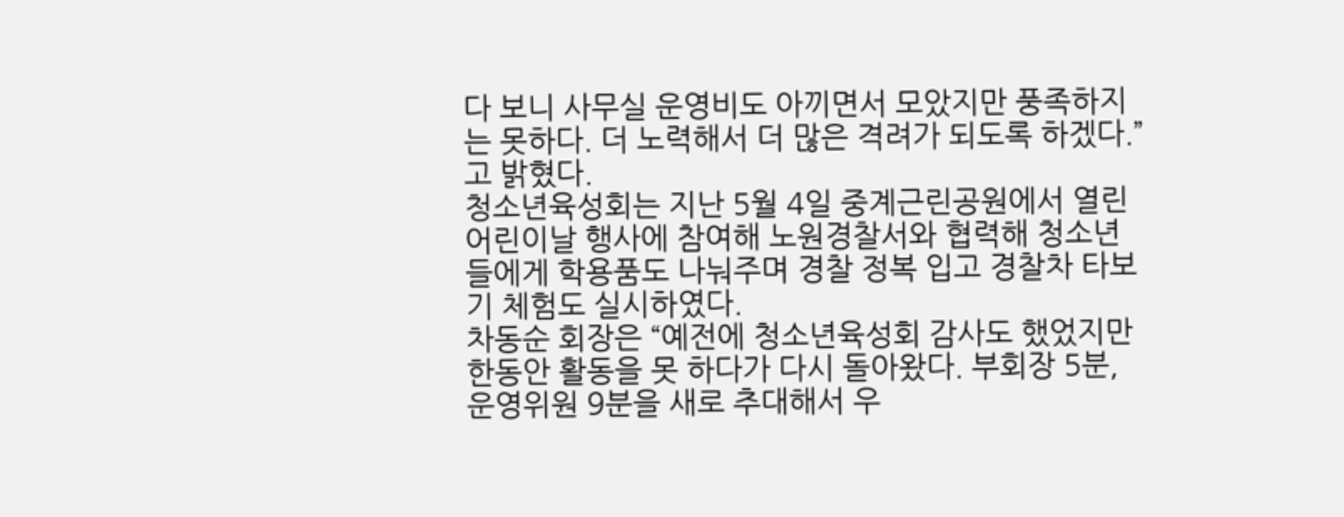다 보니 사무실 운영비도 아끼면서 모았지만 풍족하지는 못하다. 더 노력해서 더 많은 격려가 되도록 하겠다.”고 밝혔다.
청소년육성회는 지난 5월 4일 중계근린공원에서 열린 어린이날 행사에 참여해 노원경찰서와 협력해 청소년들에게 학용품도 나눠주며 경찰 정복 입고 경찰차 타보기 체험도 실시하였다.
차동순 회장은 “예전에 청소년육성회 감사도 했었지만 한동안 활동을 못 하다가 다시 돌아왔다. 부회장 5분, 운영위원 9분을 새로 추대해서 우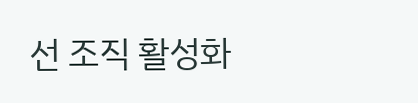선 조직 활성화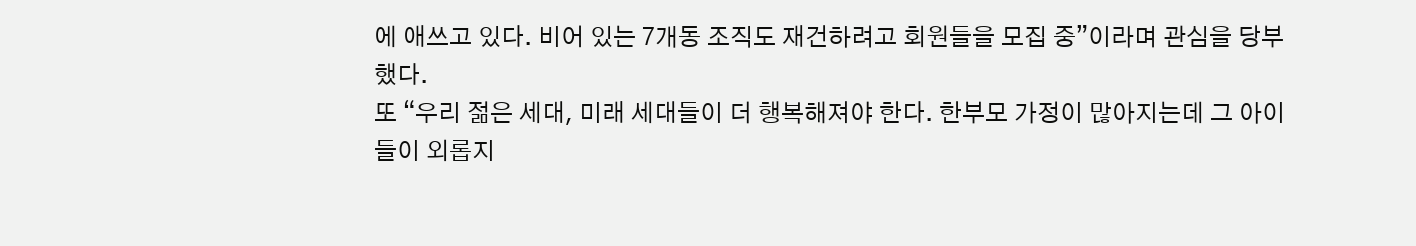에 애쓰고 있다. 비어 있는 7개동 조직도 재건하려고 회원들을 모집 중”이라며 관심을 당부했다.
또 “우리 젊은 세대, 미래 세대들이 더 행복해져야 한다. 한부모 가정이 많아지는데 그 아이들이 외롭지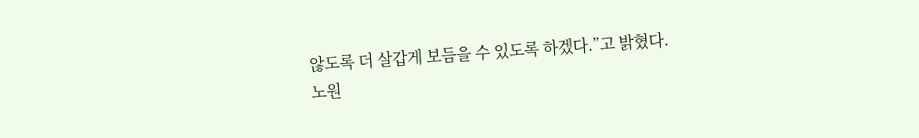않도록 더 살갑게 보듬을 수 있도록 하겠다.”고 밝혔다.
노원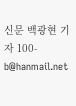신문 백광현 기자 100-b@hanmail.net